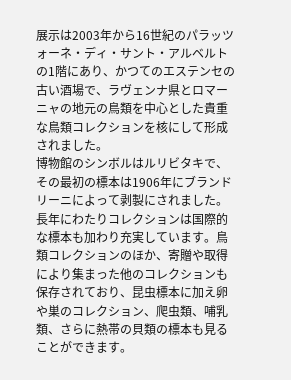展示は2003年から16世紀のパラッツォーネ・ディ・サント・アルベルトの1階にあり、かつてのエステンセの古い酒場で、ラヴェンナ県とロマーニャの地元の鳥類を中心とした貴重な鳥類コレクションを核にして形成されました。
博物館のシンボルはルリビタキで、その最初の標本は1906年にブランドリーニによって剥製にされました。長年にわたりコレクションは国際的な標本も加わり充実しています。鳥類コレクションのほか、寄贈や取得により集まった他のコレクションも保存されており、昆虫標本に加え卵や巣のコレクション、爬虫類、哺乳類、さらに熱帯の貝類の標本も見ることができます。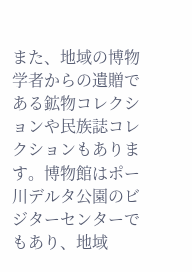また、地域の博物学者からの遺贈である鉱物コレクションや民族誌コレクションもあります。博物館はポー川デルタ公園のビジターセンターでもあり、地域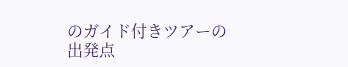のガイド付きツアーの出発点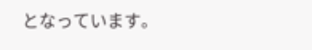となっています。